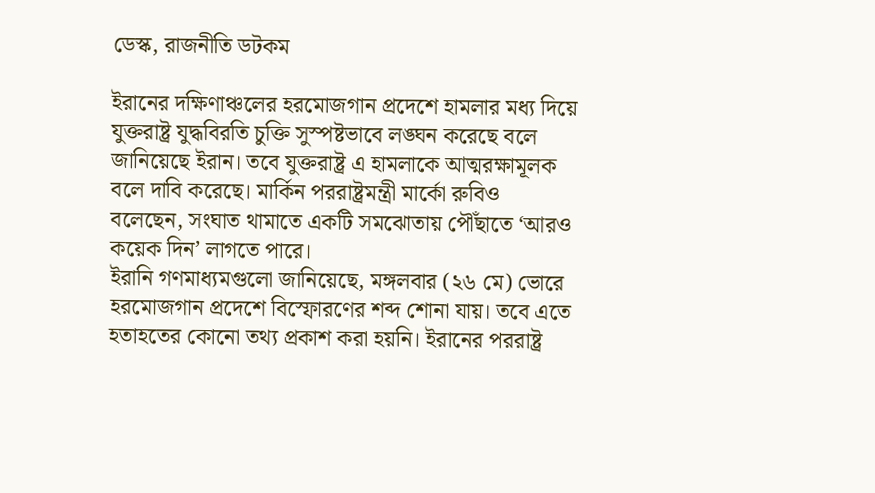ডেস্ক, রাজনীতি ডটকম

ইরানের দক্ষিণাঞ্চলের হরমোজগান প্রদেশে হামলার মধ্য দিয়ে যুক্তরাষ্ট্র যুদ্ধবিরতি চুক্তি সুস্পষ্টভাবে লঙ্ঘন করেছে বলে জানিয়েছে ইরান। তবে যুক্তরাষ্ট্র এ হামলাকে আত্মরক্ষামূলক বলে দাবি করেছে। মার্কিন পররাষ্ট্রমন্ত্রী মার্কো রুবিও বলেছেন, সংঘাত থামাতে একটি সমঝোতায় পৌঁছাতে ‘আরও কয়েক দিন’ লাগতে পারে।
ইরানি গণমাধ্যমগুলো জানিয়েছে, মঙ্গলবার (২৬ মে) ভোরে হরমোজগান প্রদেশে বিস্ফোরণের শব্দ শোনা যায়। তবে এতে হতাহতের কোনো তথ্য প্রকাশ করা হয়নি। ইরানের পররাষ্ট্র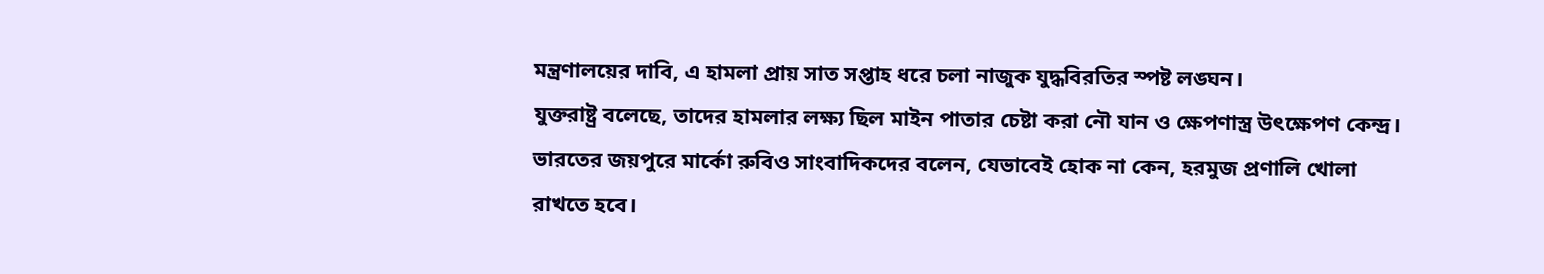মন্ত্রণালয়ের দাবি, এ হামলা প্রায় সাত সপ্তাহ ধরে চলা নাজুক যুদ্ধবিরতির স্পষ্ট লঙ্ঘন।
যুক্তরাষ্ট্র বলেছে, তাদের হামলার লক্ষ্য ছিল মাইন পাতার চেষ্টা করা নৌ যান ও ক্ষেপণাস্ত্র উৎক্ষেপণ কেন্দ্র। ভারতের জয়পুরে মার্কো রুবিও সাংবাদিকদের বলেন, যেভাবেই হোক না কেন, হরমুজ প্রণালি খোলা রাখতে হবে।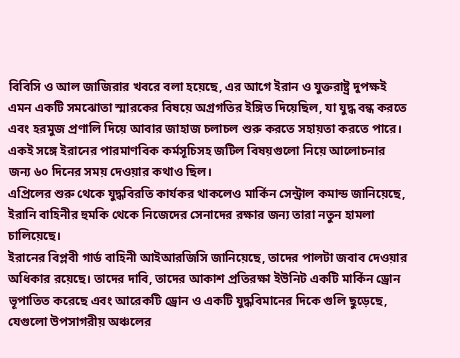বিবিসি ও আল জাজিরার খবরে বলা হয়েছে, এর আগে ইরান ও যুক্তরাষ্ট্র দুপক্ষই এমন একটি সমঝোতা স্মারকের বিষয়ে অগ্রগতির ইঙ্গিত দিয়েছিল, যা যুদ্ধ বন্ধ করতে এবং হরমুজ প্রণালি দিয়ে আবার জাহাজ চলাচল শুরু করতে সহায়তা করতে পারে। একই সঙ্গে ইরানের পারমাণবিক কর্মসূচিসহ জটিল বিষয়গুলো নিয়ে আলোচনার জন্য ৬০ দিনের সময় দেওয়ার কথাও ছিল।
এপ্রিলের শুরু থেকে যুদ্ধবিরতি কার্যকর থাকলেও মার্কিন সেন্ট্রাল কমান্ড জানিয়েছে, ইরানি বাহিনীর হুমকি থেকে নিজেদের সেনাদের রক্ষার জন্য তারা নতুন হামলা চালিয়েছে।
ইরানের বিপ্লবী গার্ড বাহিনী আইআরজিসি জানিয়েছে, তাদের পালটা জবাব দেওয়ার অধিকার রয়েছে। তাদের দাবি, তাদের আকাশ প্রতিরক্ষা ইউনিট একটি মার্কিন ড্রোন ভূপাতিত করেছে এবং আরেকটি ড্রোন ও একটি যুদ্ধবিমানের দিকে গুলি ছুড়েছে, যেগুলো উপসাগরীয় অঞ্চলের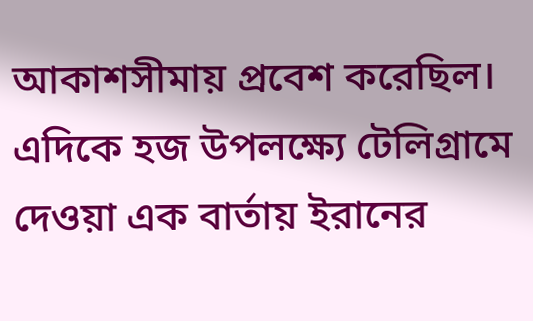আকাশসীমায় প্রবেশ করেছিল।
এদিকে হজ উপলক্ষ্যে টেলিগ্রামে দেওয়া এক বার্তায় ইরানের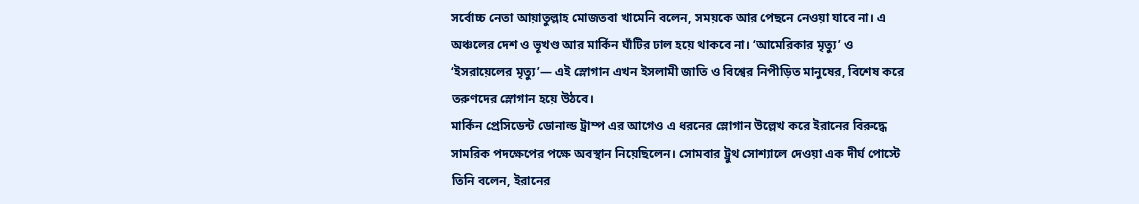সর্বোচ্চ নেতা আয়াতুল্লাহ মোজতবা খামেনি বলেন, সময়কে আর পেছনে নেওয়া যাবে না। এ অঞ্চলের দেশ ও ভূখণ্ড আর মার্কিন ঘাঁটির ঢাল হয়ে থাকবে না। ‘আমেরিকার মৃত্যু’ ও ‘ইসরায়েলের মৃত্যু’— এই স্লোগান এখন ইসলামী জাতি ও বিশ্বের নিপীড়িত মানুষের, বিশেষ করে তরুণদের স্লোগান হয়ে উঠবে।
মার্কিন প্রেসিডেন্ট ডোনাল্ড ট্রাম্প এর আগেও এ ধরনের স্লোগান উল্লেখ করে ইরানের বিরুদ্ধে সামরিক পদক্ষেপের পক্ষে অবস্থান নিয়েছিলেন। সোমবার ট্রুথ সোশ্যালে দেওয়া এক দীর্ঘ পোস্টে তিনি বলেন, ইরানের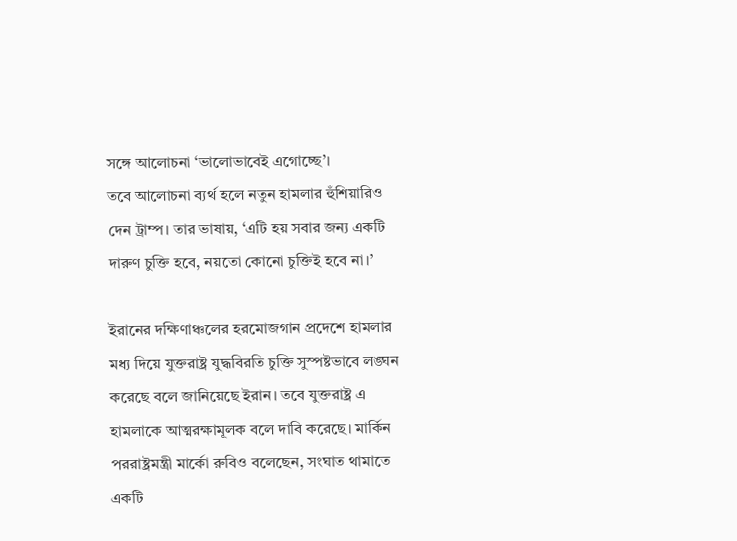সঙ্গে আলোচনা ‘ভালোভাবেই এগোচ্ছে’।
তবে আলোচনা ব্যর্থ হলে নতুন হামলার হুঁশিয়ারিও দেন ট্রাম্প। তার ভাষায়, ‘এটি হয় সবার জন্য একটি দারুণ চুক্তি হবে, নয়তো কোনো চুক্তিই হবে না।’

ইরানের দক্ষিণাঞ্চলের হরমোজগান প্রদেশে হামলার মধ্য দিয়ে যুক্তরাষ্ট্র যুদ্ধবিরতি চুক্তি সুস্পষ্টভাবে লঙ্ঘন করেছে বলে জানিয়েছে ইরান। তবে যুক্তরাষ্ট্র এ হামলাকে আত্মরক্ষামূলক বলে দাবি করেছে। মার্কিন পররাষ্ট্রমন্ত্রী মার্কো রুবিও বলেছেন, সংঘাত থামাতে একটি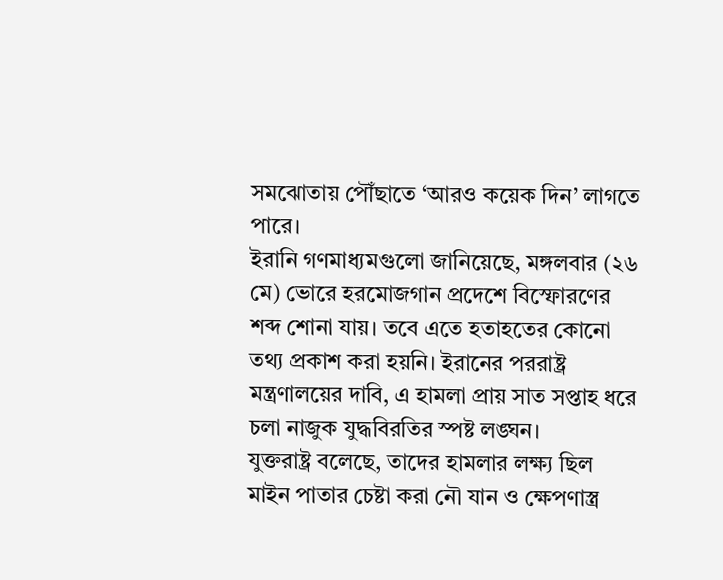সমঝোতায় পৌঁছাতে ‘আরও কয়েক দিন’ লাগতে পারে।
ইরানি গণমাধ্যমগুলো জানিয়েছে, মঙ্গলবার (২৬ মে) ভোরে হরমোজগান প্রদেশে বিস্ফোরণের শব্দ শোনা যায়। তবে এতে হতাহতের কোনো তথ্য প্রকাশ করা হয়নি। ইরানের পররাষ্ট্র মন্ত্রণালয়ের দাবি, এ হামলা প্রায় সাত সপ্তাহ ধরে চলা নাজুক যুদ্ধবিরতির স্পষ্ট লঙ্ঘন।
যুক্তরাষ্ট্র বলেছে, তাদের হামলার লক্ষ্য ছিল মাইন পাতার চেষ্টা করা নৌ যান ও ক্ষেপণাস্ত্র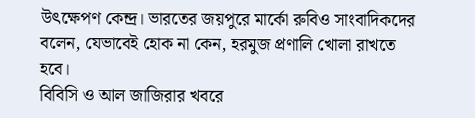উৎক্ষেপণ কেন্দ্র। ভারতের জয়পুরে মার্কো রুবিও সাংবাদিকদের বলেন, যেভাবেই হোক না কেন, হরমুজ প্রণালি খোলা রাখতে হবে।
বিবিসি ও আল জাজিরার খবরে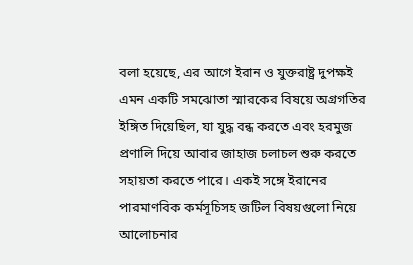বলা হয়েছে, এর আগে ইরান ও যুক্তরাষ্ট্র দুপক্ষই এমন একটি সমঝোতা স্মারকের বিষয়ে অগ্রগতির ইঙ্গিত দিয়েছিল, যা যুদ্ধ বন্ধ করতে এবং হরমুজ প্রণালি দিয়ে আবার জাহাজ চলাচল শুরু করতে সহায়তা করতে পারে। একই সঙ্গে ইরানের পারমাণবিক কর্মসূচিসহ জটিল বিষয়গুলো নিয়ে আলোচনার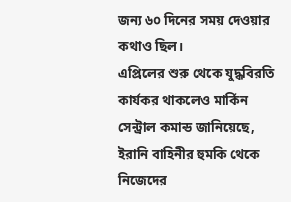জন্য ৬০ দিনের সময় দেওয়ার কথাও ছিল।
এপ্রিলের শুরু থেকে যুদ্ধবিরতি কার্যকর থাকলেও মার্কিন সেন্ট্রাল কমান্ড জানিয়েছে, ইরানি বাহিনীর হুমকি থেকে নিজেদের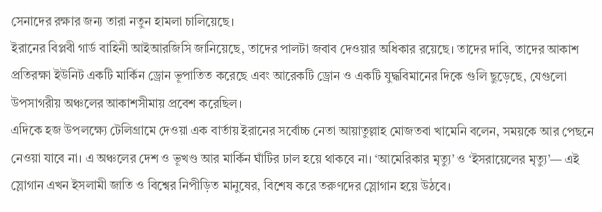সেনাদের রক্ষার জন্য তারা নতুন হামলা চালিয়েছে।
ইরানের বিপ্লবী গার্ড বাহিনী আইআরজিসি জানিয়েছে, তাদের পালটা জবাব দেওয়ার অধিকার রয়েছে। তাদের দাবি, তাদের আকাশ প্রতিরক্ষা ইউনিট একটি মার্কিন ড্রোন ভূপাতিত করেছে এবং আরেকটি ড্রোন ও একটি যুদ্ধবিমানের দিকে গুলি ছুড়েছে, যেগুলো উপসাগরীয় অঞ্চলের আকাশসীমায় প্রবেশ করেছিল।
এদিকে হজ উপলক্ষ্যে টেলিগ্রামে দেওয়া এক বার্তায় ইরানের সর্বোচ্চ নেতা আয়াতুল্লাহ মোজতবা খামেনি বলেন, সময়কে আর পেছনে নেওয়া যাবে না। এ অঞ্চলের দেশ ও ভূখণ্ড আর মার্কিন ঘাঁটির ঢাল হয়ে থাকবে না। ‘আমেরিকার মৃত্যু’ ও ‘ইসরায়েলের মৃত্যু’— এই স্লোগান এখন ইসলামী জাতি ও বিশ্বের নিপীড়িত মানুষের, বিশেষ করে তরুণদের স্লোগান হয়ে উঠবে।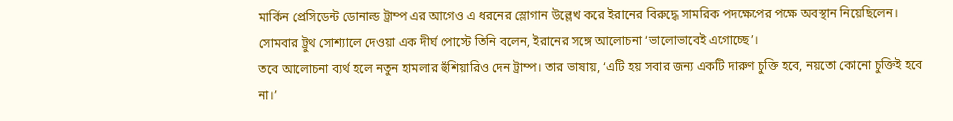মার্কিন প্রেসিডেন্ট ডোনাল্ড ট্রাম্প এর আগেও এ ধরনের স্লোগান উল্লেখ করে ইরানের বিরুদ্ধে সামরিক পদক্ষেপের পক্ষে অবস্থান নিয়েছিলেন। সোমবার ট্রুথ সোশ্যালে দেওয়া এক দীর্ঘ পোস্টে তিনি বলেন, ইরানের সঙ্গে আলোচনা ‘ভালোভাবেই এগোচ্ছে’।
তবে আলোচনা ব্যর্থ হলে নতুন হামলার হুঁশিয়ারিও দেন ট্রাম্প। তার ভাষায়, ‘এটি হয় সবার জন্য একটি দারুণ চুক্তি হবে, নয়তো কোনো চুক্তিই হবে না।’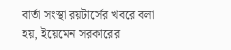বার্তা সংস্থা রয়টার্সের খবরে বলা হয়, ইয়েমেন সরকারের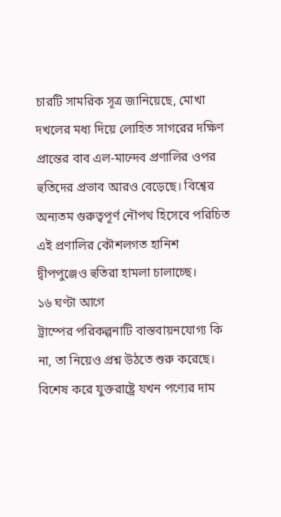চারটি সামরিক সূত্র জানিয়েছে, মোখা দখলের মধ্য দিয়ে লোহিত সাগরের দক্ষিণ প্রান্তের বাব এল-মান্দেব প্রণালির ওপর হুতিদের প্রভাব আরও বেড়েছে। বিশ্বের অন্যতম গুরুত্বপূর্ণ নৌপথ হিসেবে পরিচিত এই প্রণালির কৌশলগত হানিশ দ্বীপপুঞ্জেও হুতিরা হামলা চালাচ্ছে।
১৬ ঘণ্টা আগে
ট্রাম্পের পরিকল্পনাটি বাস্তবায়নযোগ্য কি না, তা নিয়েও প্রশ্ন উঠতে শুরু করেছে। বিশেষ করে যুক্তরাষ্ট্রে যখন পণ্যের দাম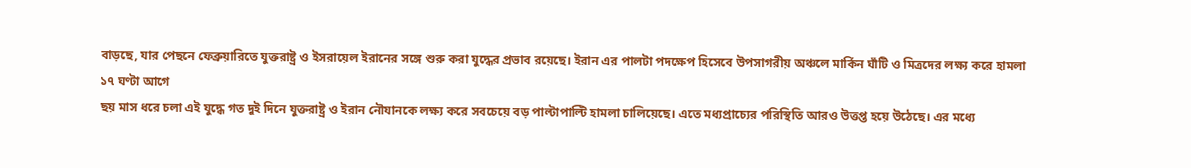বাড়ছে, যার পেছনে ফেব্রুয়ারিতে যুক্তরাষ্ট্র ও ইসরায়েল ইরানের সঙ্গে শুরু করা যুদ্ধের প্রভাব রয়েছে। ইরান এর পালটা পদক্ষেপ হিসেবে উপসাগরীয় অঞ্চলে মার্কিন ঘাঁটি ও মিত্রদের লক্ষ্য করে হামলা
১৭ ঘণ্টা আগে
ছয় মাস ধরে চলা এই যুদ্ধে গত দুই দিনে যুক্তরাষ্ট্র ও ইরান নৌযানকে লক্ষ্য করে সবচেয়ে বড় পাল্টাপাল্টি হামলা চালিয়েছে। এতে মধ্যপ্রাচ্যের পরিস্থিতি আরও উত্তপ্ত হয়ে উঠেছে। এর মধ্যে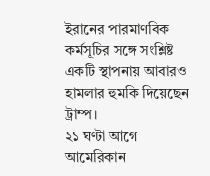ইরানের পারমাণবিক কর্মসূচির সঙ্গে সংশ্লিষ্ট একটি স্থাপনায় আবারও হামলার হুমকি দিয়েছেন ট্রাম্প।
২১ ঘণ্টা আগে
আমেরিকান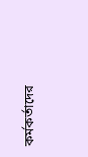কর্মকর্তাদের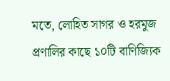মতে, লোহিত সাগর ও হরমুজ প্রণালির কাছে ১০টি বাণিজ্যিক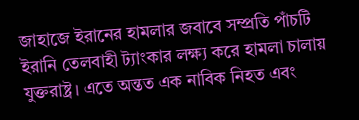জাহাজে ইরানের হামলার জবাবে সম্প্রতি পাঁচটি ইরানি তেলবাহী ট্যাংকার লক্ষ্য করে হামলা চালায় যুক্তরাষ্ট্র। এতে অন্তত এক নাবিক নিহত এবং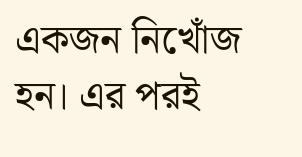একজন নিখোঁজ হন। এর পরই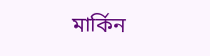মার্কিন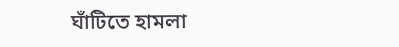ঘাঁটিতে হামলা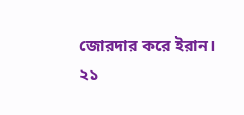জোরদার করে ইরান।
২১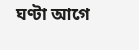ঘণ্টা আগে